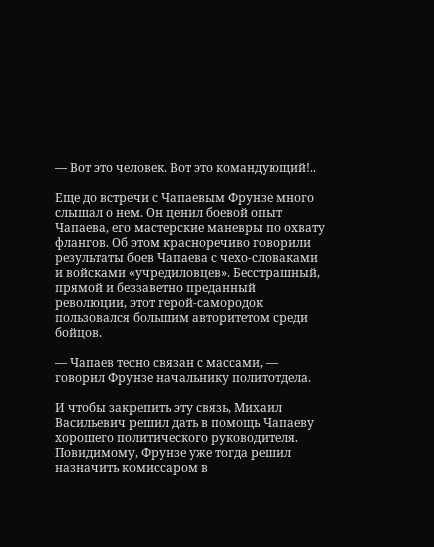— Вот это человек. Вот это командующий!..

Еще до встречи с Чапаевым Фрунзе много слышал о нем. Он ценил боевой опыт Чапаева, его мастерские маневры по охвату флангов. Об этом красноречиво говорили результаты боев Чапаева с чехо-словаками и войсками «учредиловцев». Бесстрашный, прямой и беззаветно преданный революции, этот герой-самородок пользовался большим авторитетом среди бойцов.

— Чапаев тесно связан с массами, — говорил Фрунзе начальнику политотдела.

И чтобы закрепить эту связь, Михаил Васильевич решил дать в помощь Чапаеву хорошего политического руководителя. Повидимому, Фрунзе уже тогда решил назначить комиссаром в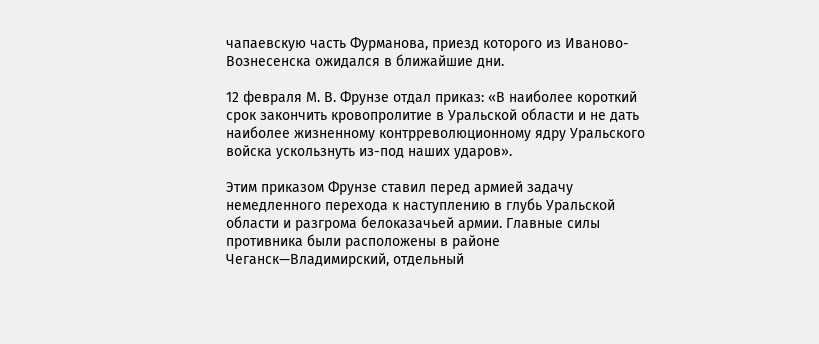чапаевскую часть Фурманова, приезд которого из Иваново-Вознесенска ожидался в ближайшие дни.

12 февраля М. В. Фрунзе отдал приказ: «В наиболее короткий срок закончить кровопролитие в Уральской области и не дать наиболее жизненному контрреволюционному ядру Уральского войска ускользнуть из-под наших ударов».

Этим приказом Фрунзе ставил перед армией задачу немедленного перехода к наступлению в глубь Уральской области и разгрома белоказачьей армии. Главные силы противника были расположены в районе Чеганск—Владимирский, отдельный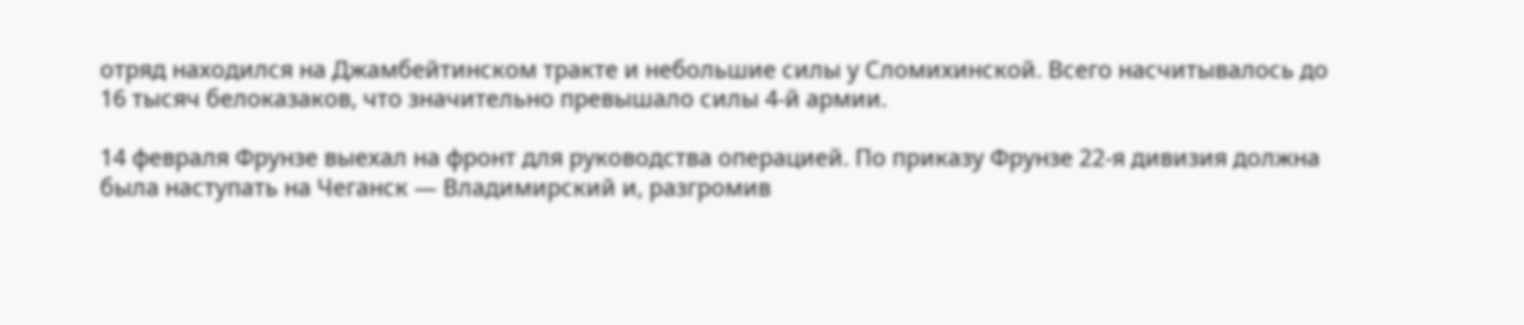отряд находился на Джамбейтинском тракте и небольшие силы у Сломихинской. Всего насчитывалось до 16 тысяч белоказаков, что значительно превышало силы 4-й армии.

14 февраля Фрунзе выехал на фронт для руководства операцией. По приказу Фрунзе 22-я дивизия должна была наступать на Чеганск — Владимирский и, разгромив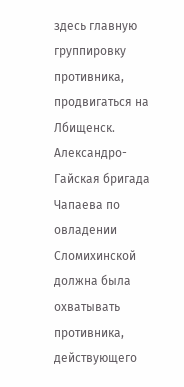здесь главную группировку противника, продвигаться на Лбищенск. Александро-Гайская бригада Чапаева по овладении Сломихинской должна была охватывать противника, действующего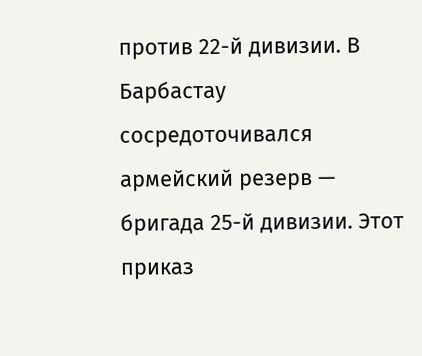против 22-й дивизии. В Барбастау сосредоточивался армейский резерв — бригада 25-й дивизии. Этот приказ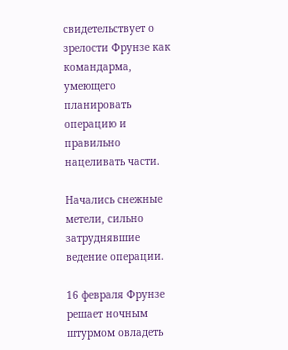свидетельствует о зрелости Фрунзе как командарма, умеющего планировать операцию и правильно нацеливать части.

Начались снежные метели, сильно затруднявшие ведение операции.

16 февраля Фрунзе решает ночным штурмом овладеть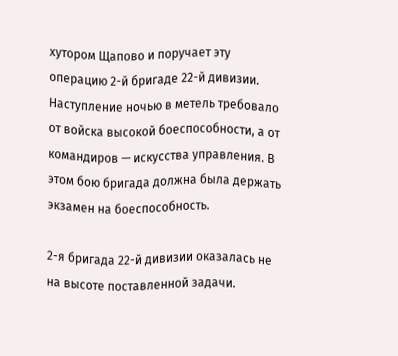хутором Щапово и поручает эту операцию 2-й бригаде 22-й дивизии. Наступление ночью в метель требовало от войска высокой боеспособности, а от командиров — искусства управления. В этом бою бригада должна была держать экзамен на боеспособность.

2-я бригада 22-й дивизии оказалась не на высоте поставленной задачи.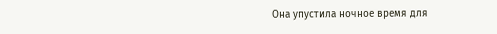Она упустила ночное время для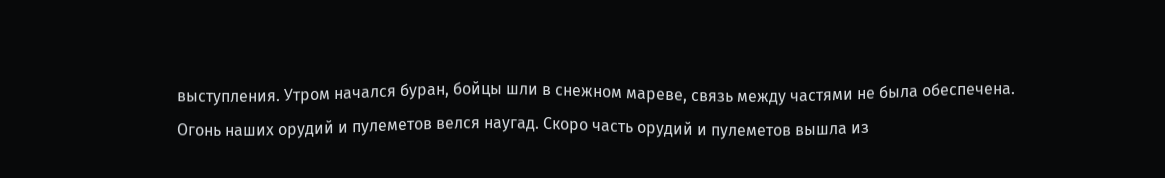выступления. Утром начался буран, бойцы шли в снежном мареве, связь между частями не была обеспечена. Огонь наших орудий и пулеметов велся наугад. Скоро часть орудий и пулеметов вышла из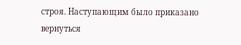строя. Наступающим было приказано вернуться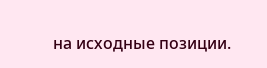на исходные позиции.